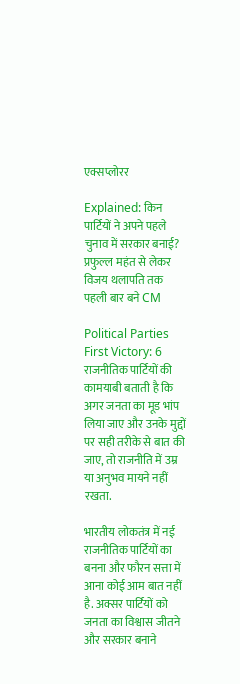एक्सप्लोरर

Explained: किन पार्टियों ने अपने पहले चुनाव में सरकार बनाई? प्रफुल्ल महंत से लेकर विजय थलापति तक पहली बार बने CM

Political Parties First Victory: 6 राजनीतिक पार्टियों की कामयाबी बताती है कि अगर जनता का मूड भांप लिया जाए और उनके मुद्दों पर सही तरीके से बात की जाए, तो राजनीति में उम्र या अनुभव मायने नहीं रखता.

भारतीय लोकतंत्र में नई राजनीतिक पार्टियों का बनना और फौरन सत्ता में आना कोई आम बात नहीं है. अक्सर पार्टियों को जनता का विश्वास जीतने और सरकार बनाने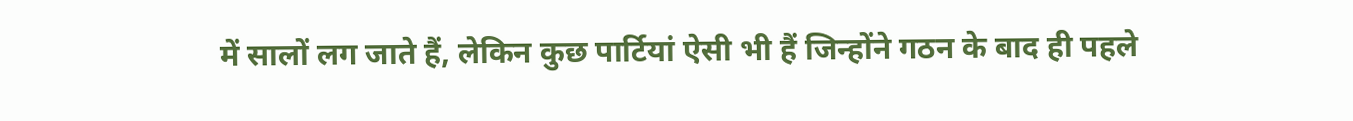में सालों लग जाते हैं, लेकिन कुछ पार्टियां ऐसी भी हैं जिन्होंने गठन के बाद ही पहले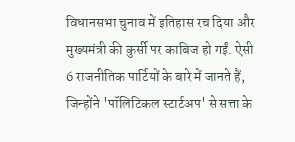विधानसभा चुनाव में इतिहास रच दिया और मुख्यमंत्री की कुर्सी पर काबिज हो गईं. ऐसी 6 राजनीतिक पार्टियों के बारे में जानते हैं, जिन्होंने 'पॉलिटिकल स्टार्टअप' से सत्ता के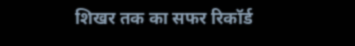शिखर तक का सफर रिकॉर्ड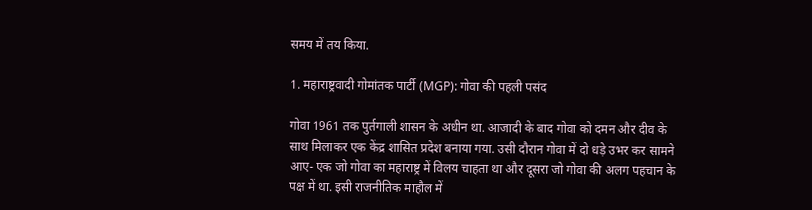समय में तय किया.

1. महाराष्ट्रवादी गोमांतक पार्टी (MGP): गोवा की पहली पसंद

गोवा 1961 तक पुर्तगाली शासन के अधीन था. आजादी के बाद गोवा को दमन और दीव के साथ मिलाकर एक केंद्र शासित प्रदेश बनाया गया. उसी दौरान गोवा में दो धड़े उभर कर सामने आए- एक जो गोवा का महाराष्ट्र में विलय चाहता था और दूसरा जो गोवा की अलग पहचान के पक्ष में था. इसी राजनीतिक माहौल में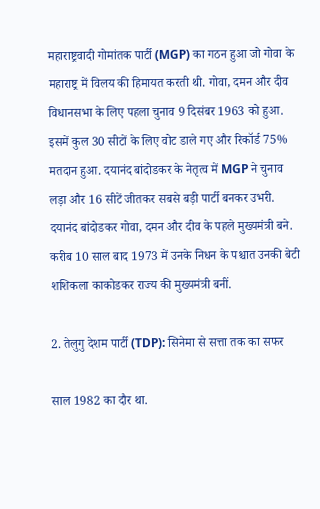महाराष्ट्रवादी गोमांतक पार्टी (MGP) का गठन हुआ जो गोवा के महाराष्ट्र में विलय की हिमायत करती थी. गोवा, दमन और दीव विधानसभा के लिए पहला चुनाव 9 दिसंबर 1963 को हुआ. इसमें कुल 30 सीटों के लिए वोट डाले गए और रिकॉर्ड 75% मतदान हुआ. दयानंद बांदोडकर के नेतृत्व में MGP ने चुनाव लड़ा और 16 सीटें जीतकर सबसे बड़ी पार्टी बनकर उभरी. दयानंद बांदोडकर गोवा, दमन और दीव के पहले मुख्यमंत्री बने. करीब 10 साल बाद 1973 में उनके निधन के पश्चात उनकी बेटी शशिकला काकोडकर राज्य की मुख्यमंत्री बनीं.

2. तेलुगु देशम पार्टी (TDP): सिनेमा से सत्ता तक का सफर

साल 1982 का दौर था.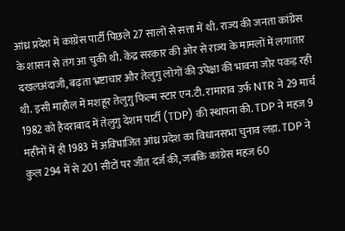आंध्र प्रदेश में कांग्रेस पार्टी पिछले 27 सालों से सत्ता में थी. राज्य की जनता कांग्रेस के शासन से तंग आ चुकी थी. केंद्र सरकार की ओर से राज्य के मामलों में लगातार दखलअंदाजी, बढ़ता भ्रष्टाचार और तेलुगु लोगों की उपेक्षा की भावना जोर पकड़ रही थी. इसी माहौल में मशहूर तेलुगु फिल्म स्टार एन.टी. रामाराव उर्फ NTR ने 29 मार्च 1982 को हैदराबाद में तेलुगु देशम पार्टी (TDP) की स्थापना की. TDP ने महज 9 महीनों में ही 1983 में अविभाजित आंध्र प्रदेश का विधानसभा चुनाव लड़ा. TDP ने कुल 294 में से 201 सीटों पर जीत दर्ज की, जबकि कांग्रेस महज 60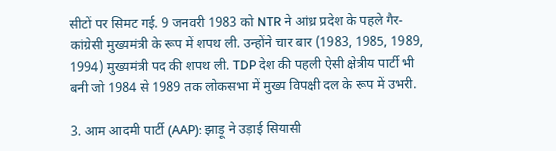सीटों पर सिमट गई. 9 जनवरी 1983 को NTR ने आंध्र प्रदेश के पहले गैर-कांग्रेसी मुख्यमंत्री के रूप में शपथ ली. उन्होंने चार बार (1983, 1985, 1989, 1994) मुख्यमंत्री पद की शपथ ली. TDP देश की पहली ऐसी क्षेत्रीय पार्टी भी बनी जो 1984 से 1989 तक लोकसभा में मुख्य विपक्षी दल के रूप में उभरी.

3. आम आदमी पार्टी (AAP): झाड़ू ने उड़ाई सियासी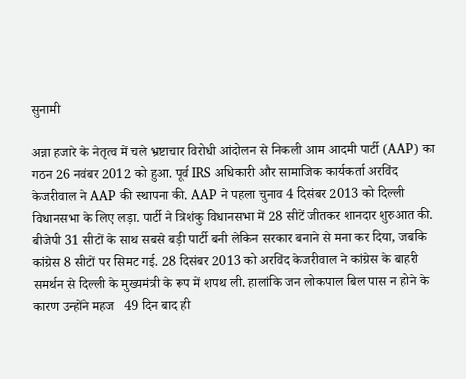सुनामी

अन्ना हजारे के नेतृत्व में चले भ्रष्टाचार विरोधी आंदोलन से निकली आम आदमी पार्टी (AAP) का गठन 26 नवंबर 2012 को हुआ. पूर्व IRS अधिकारी और सामाजिक कार्यकर्ता अरविंद केजरीवाल ने AAP की स्थापना की. AAP ने पहला चुनाव 4 दिसंबर 2013 को दिल्ली विधानसभा के लिए लड़ा. पार्टी ने त्रिशंकु विधानसभा में 28 सीटें जीतकर शानदार शुरुआत की. बीजेपी 31 सीटों के साथ सबसे बड़ी पार्टी बनी लेकिन सरकार बनाने से मना कर दिया, जबकि कांग्रेस 8 सीटों पर सिमट गई. 28 दिसंबर 2013 को अरविंद केजरीवाल ने कांग्रेस के बाहरी समर्थन से दिल्ली के मुख्यमंत्री के रूप में शपथ ली. हालांकि जन लोकपाल बिल पास न होने के कारण उन्होंने महज   49 दिन बाद ही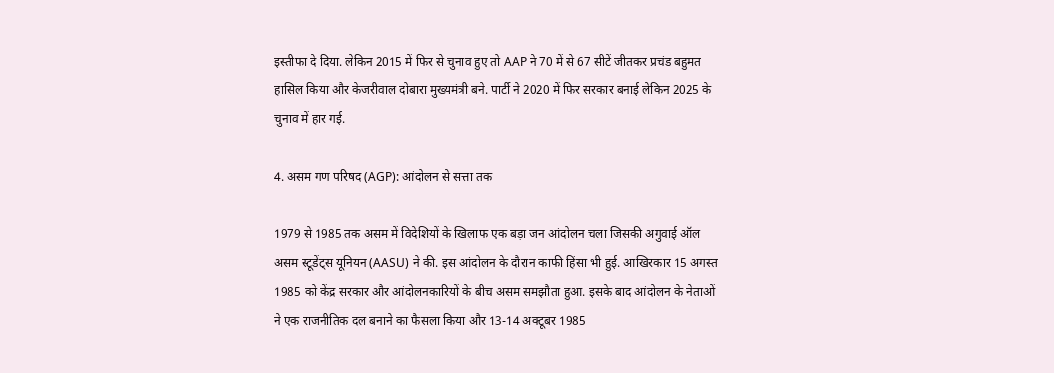इस्तीफा दे दिया. लेकिन 2015 में फिर से चुनाव हुए तो AAP ने 70 में से 67 सीटें जीतकर प्रचंड बहुमत हासिल किया और केजरीवाल दोबारा मुख्यमंत्री बने. पार्टी ने 2020 में फिर सरकार बनाई लेकिन 2025 के चुनाव में हार गई.

4. असम गण परिषद (AGP): आंदोलन से सत्ता तक

1979 से 1985 तक असम में विदेशियों के खिलाफ एक बड़ा जन आंदोलन चला जिसकी अगुवाई ऑल असम स्टूडेंट्स यूनियन (AASU) ने की. इस आंदोलन के दौरान काफी हिंसा भी हुई. आखिरकार 15 अगस्त 1985 को केंद्र सरकार और आंदोलनकारियों के बीच असम समझौता हुआ. इसके बाद आंदोलन के नेताओं ने एक राजनीतिक दल बनाने का फैसला किया और 13-14 अक्टूबर 1985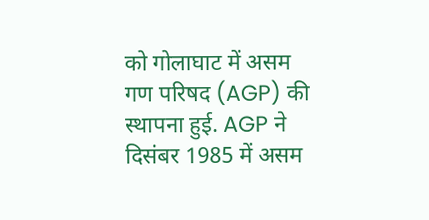को गोलाघाट में असम गण परिषद (AGP) की स्थापना हुई. AGP ने दिसंबर 1985 में असम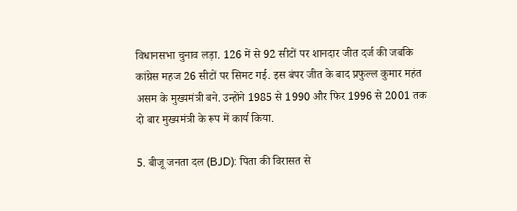विधानसभा चुनाव लड़ा. 126 में से 92 सीटों पर शानदार जीत दर्ज की जबकि कांग्रेस महज 26 सीटों पर सिमट गई. इस बंपर जीत के बाद प्रफुल्ल कुमार महंत असम के मुख्यमंत्री बने. उन्होंने 1985 से 1990 और फिर 1996 से 2001 तक दो बार मुख्यमंत्री के रूप में कार्य किया.

5. बीजू जनता दल (BJD): पिता की विरासत से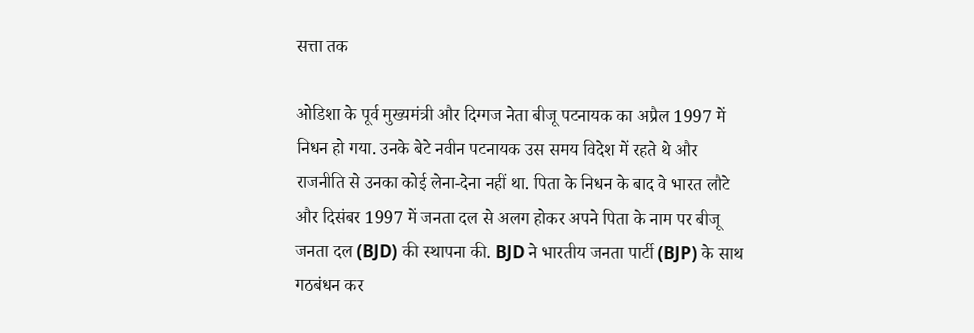सत्ता तक

ओडिशा के पूर्व मुख्यमंत्री और दिग्गज नेता बीजू पटनायक का अप्रैल 1997 में निधन हो गया. उनके बेटे नवीन पटनायक उस समय विदेश में रहते थे और राजनीति से उनका कोई लेना-देना नहीं था. पिता के निधन के बाद वे भारत लौटे और दिसंबर 1997 में जनता दल से अलग होकर अपने पिता के नाम पर बीजू जनता दल (BJD) की स्थापना की. BJD ने भारतीय जनता पार्टी (BJP) के साथ गठबंधन कर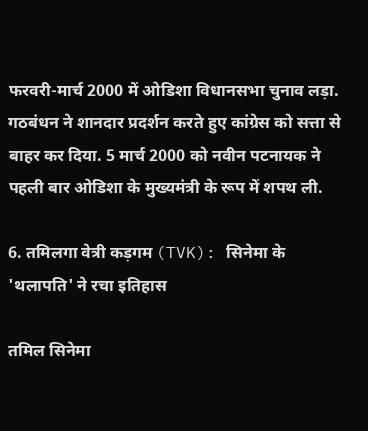फरवरी-मार्च 2000 में ओडिशा विधानसभा चुनाव लड़ा. गठबंधन ने शानदार प्रदर्शन करते हुए कांग्रेस को सत्ता से बाहर कर दिया. 5 मार्च 2000 को नवीन पटनायक ने पहली बार ओडिशा के मुख्यमंत्री के रूप में शपथ ली.

6. तमिलगा वेत्री कड़गम (TVK): सिनेमा के 'थलापति' ने रचा इतिहास

तमिल सिनेमा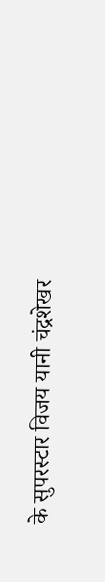के सुपरस्टार विजय यानी चंद्रशेखर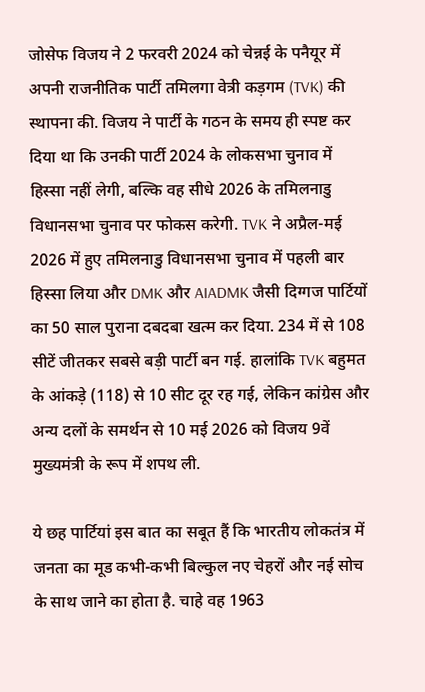जोसेफ विजय ने 2 फरवरी 2024 को चेन्नई के पनैयूर में अपनी राजनीतिक पार्टी तमिलगा वेत्री कड़गम (TVK) की स्थापना की. विजय ने पार्टी के गठन के समय ही स्पष्ट कर दिया था कि उनकी पार्टी 2024 के लोकसभा चुनाव में हिस्सा नहीं लेगी, बल्कि वह सीधे 2026 के तमिलनाडु विधानसभा चुनाव पर फोकस करेगी. TVK ने अप्रैल-मई 2026 में हुए तमिलनाडु विधानसभा चुनाव में पहली बार हिस्सा लिया और DMK और AIADMK जैसी दिग्गज पार्टियों का 50 साल पुराना दबदबा खत्म कर दिया. 234 में से 108 सीटें जीतकर सबसे बड़ी पार्टी बन गई. हालांकि TVK बहुमत के आंकड़े (118) से 10 सीट दूर रह गई, लेकिन कांग्रेस और अन्य दलों के समर्थन से 10 मई 2026 को विजय 9वें मुख्यमंत्री के रूप में शपथ ली.

ये छह पार्टियां इस बात का सबूत हैं कि भारतीय लोकतंत्र में जनता का मूड कभी-कभी बिल्कुल नए चेहरों और नई सोच के साथ जाने का होता है. चाहे वह 1963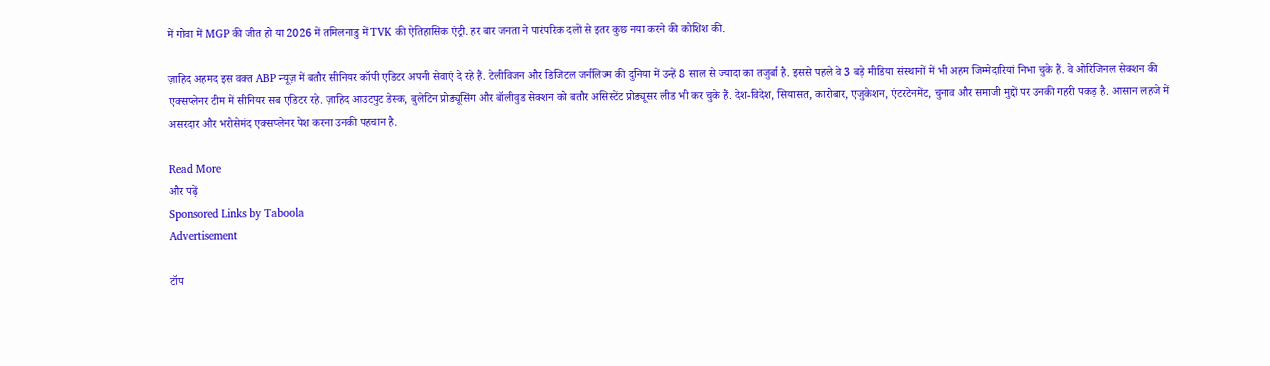में गोवा में MGP की जीत हो या 2026 में तमिलनाडु में TVK की ऐतिहासिक एंट्री. हर बार जनता ने पारंपरिक दलों से इतर कुछ नया करने की कोशिश की.

ज़ाहिद अहमद इस वक्त ABP न्यूज़ में बतौर सीनियर कॉपी एडिटर अपनी सेवाएं दे रहे हैं. टेलीविजन और डिजिटल जर्नलिज्म की दुनिया में उन्हें 8 साल से ज्यादा का तजुर्बा है. इससे पहले वे 3 बड़े मीडिया संस्थानों में भी अहम जिम्मेदारियां निभा चुके हैं. वे ओरिजिनल सेक्शन की एक्सप्लेनर टीम में सीनियर सब एडिटर रहे. ज़ाहिद आउटपुट डेस्क, बुलेटिन प्रोड्यूसिंग और बॉलीवुड सेक्शन को बतौर असिस्टेंट प्रोड्यूसर लीड भी कर चुके हैं. देश-विदेश, सियासत, कारोबार, एजुकेशन, एंटरटेनमेंट, चुनाव और समाजी मुद्दों पर उनकी गहरी पकड़ है. आसान लहजे में असरदार और भरोसेमंद एक्सप्लेनर पेश करना उनकी पहचान है.

Read More
और पढ़ें
Sponsored Links by Taboola
Advertisement

टॉप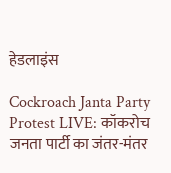हेडलाइंस

Cockroach Janta Party Protest LIVE: कॉकरोच जनता पार्टी का जंतर-मंतर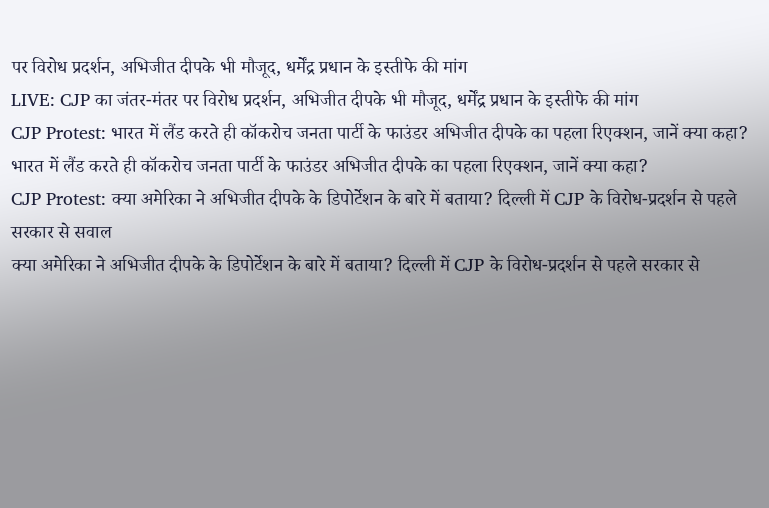पर विरोध प्रदर्शन, अभिजीत दीपके भी मौजूद, धर्मेंद्र प्रधान के इस्तीफे की मांग
LIVE: CJP का जंतर-मंतर पर विरोध प्रदर्शन, अभिजीत दीपके भी मौजूद, धर्मेंद्र प्रधान के इस्तीफे की मांग
CJP Protest: भारत में लैंड करते ही कॉकरोच जनता पार्टी के फाउंडर अभिजीत दीपके का पहला रिएक्शन, जानें क्या कहा?
भारत में लैंड करते ही कॉकरोच जनता पार्टी के फाउंडर अभिजीत दीपके का पहला रिएक्शन, जानें क्या कहा?
CJP Protest: क्या अमेरिका ने अभिजीत दीपके के डिपोर्टेशन के बारे में बताया? दिल्ली में CJP के विरोध-प्रदर्शन से पहले सरकार से सवाल
क्या अमेरिका ने अभिजीत दीपके के डिपोर्टेशन के बारे में बताया? दिल्ली में CJP के विरोध-प्रदर्शन से पहले सरकार से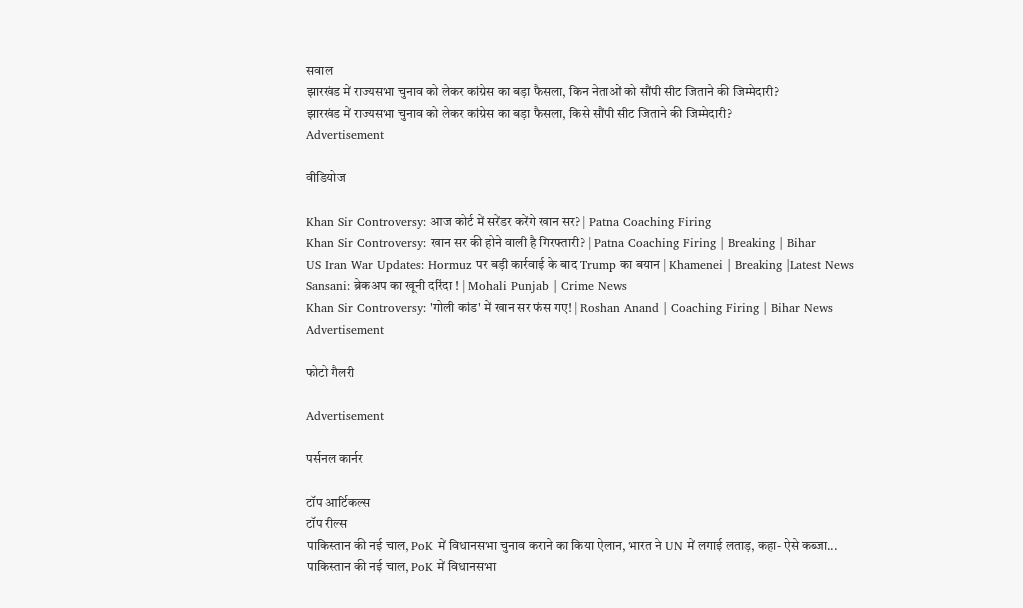सवाल
झारखंड में राज्यसभा चुनाव को लेकर कांग्रेस का बड़ा फैसला, किन नेताओं को सौंपी सीट जिताने की जिम्मेदारी?
झारखंड में राज्यसभा चुनाव को लेकर कांग्रेस का बड़ा फैसला, किसे सौंपी सीट जिताने की जिम्मेदारी?
Advertisement

वीडियोज

Khan Sir Controversy: आज कोर्ट में सरेंडर करेंगे खान सर? | Patna Coaching Firing
Khan Sir Controversy: खान सर की होने वाली है गिरफ्तारी? | Patna Coaching Firing | Breaking | Bihar
US Iran War Updates: Hormuz पर बड़ी कार्रवाई के बाद Trump का बयान | Khamenei | Breaking |Latest News
Sansani: ब्रेकअप का खूनी दरिंदा ! | Mohali Punjab | Crime News
Khan Sir Controversy: 'गोली कांड' में खान सर फंस गए! | Roshan Anand | Coaching Firing | Bihar News
Advertisement

फोटो गैलरी

Advertisement

पर्सनल कार्नर

टॉप आर्टिकल्स
टॉप रील्स
पाकिस्तान की नई चाल, PoK में विधानसभा चुनाव कराने का किया ऐलान, भारत ने UN में लगाई लताड़, कहा- ऐसे कब्जा...
पाकिस्तान की नई चाल, PoK में विधानसभा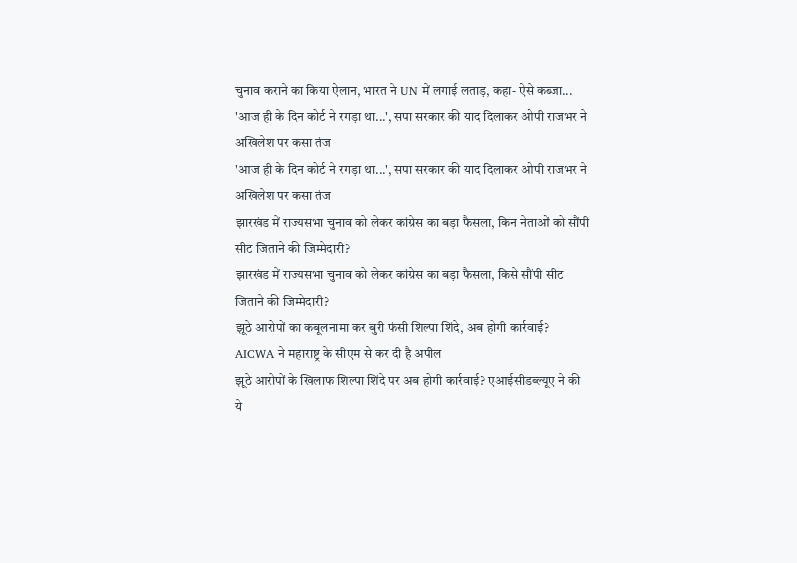चुनाव कराने का किया ऐलान, भारत ने UN में लगाई लताड़, कहा- ऐसे कब्जा...
'आज ही के दिन कोर्ट ने रगड़ा था...', सपा सरकार की याद दिलाकर ओपी राजभर ने अखिलेश पर कसा तंज
'आज ही के दिन कोर्ट ने रगड़ा था...', सपा सरकार की याद दिलाकर ओपी राजभर ने अखिलेश पर कसा तंज
झारखंड में राज्यसभा चुनाव को लेकर कांग्रेस का बड़ा फैसला, किन नेताओं को सौंपी सीट जिताने की जिम्मेदारी?
झारखंड में राज्यसभा चुनाव को लेकर कांग्रेस का बड़ा फैसला, किसे सौंपी सीट जिताने की जिम्मेदारी?
झूठे आरोपों का कबूलनामा कर बुरी फंसी शिल्पा शिंदे, अब होगी कार्रवाई? AICWA ने महाराष्ट्र के सीएम से कर दी है अपील
झूठे आरोपों के खिलाफ शिल्पा शिंदे पर अब होगी कार्रवाई? एआईसीडब्ल्यूए ने की ये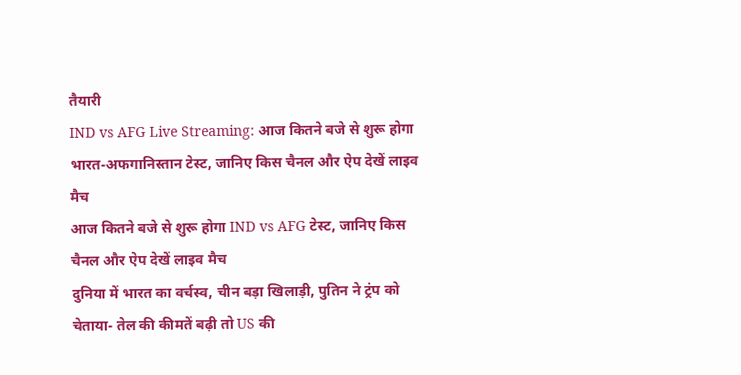तैयारी
IND vs AFG Live Streaming: आज कितने बजे से शुरू होगा भारत-अफगानिस्तान टेस्ट, जानिए किस चैनल और ऐप देखें लाइव मैच
आज कितने बजे से शुरू होगा IND vs AFG टेस्ट, जानिए किस चैनल और ऐप देखें लाइव मैच
दुनिया में भारत का वर्चस्व, चीन बड़ा खिलाड़ी, पुतिन ने ट्रंप को चेताया- तेल की कीमतें बढ़ी तो US की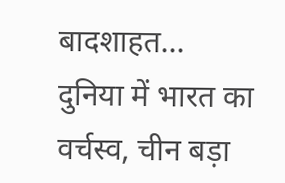बादशाहत...
दुनिया में भारत का वर्चस्व, चीन बड़ा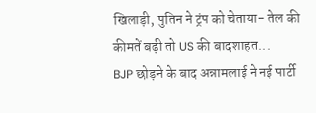खिलाड़ी, पुतिन ने ट्रंप को चेताया- तेल की कीमतें बढ़ी तो US की बादशाहत...
BJP छोड़ने के बाद अन्नामलाई ने नई पार्टी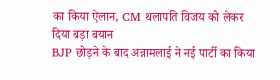का किया ऐलान, CM थलापति विजय को लेकर दिया बड़ा बयान
BJP छोड़ने के बाद अन्नामलाई ने नई पार्टी का किया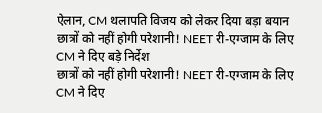ऐलान, CM थलापति विजय को लेकर दिया बड़ा बयान
छात्रों को नहीं होगी परेशानी! NEET री-एग्जाम के लिए CM ने दिए बड़े निर्देश
छात्रों को नहीं होगी परेशानी! NEET री-एग्जाम के लिए CM ने दिए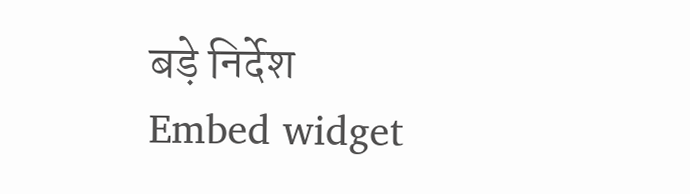बड़े निर्देश
Embed widget